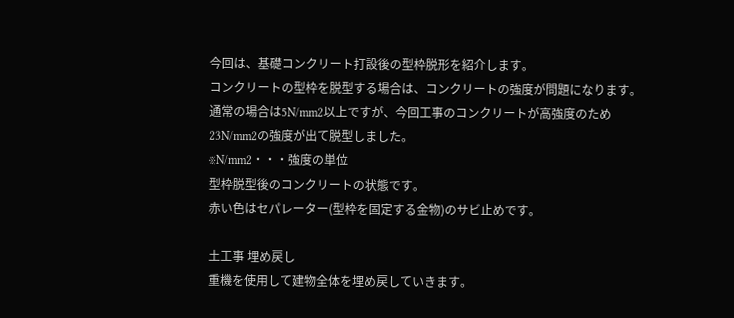今回は、基礎コンクリート打設後の型枠脱形を紹介します。
コンクリートの型枠を脱型する場合は、コンクリートの強度が問題になります。
通常の場合は5N/mm2以上ですが、今回工事のコンクリートが高強度のため
23N/mm2の強度が出て脱型しました。
※N/mm2・・・強度の単位
型枠脱型後のコンクリートの状態です。
赤い色はセパレーター(型枠を固定する金物)のサビ止めです。

土工事 埋め戻し
重機を使用して建物全体を埋め戻していきます。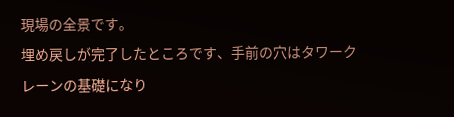現場の全景です。
埋め戻しが完了したところです、手前の穴はタワークレーンの基礎になり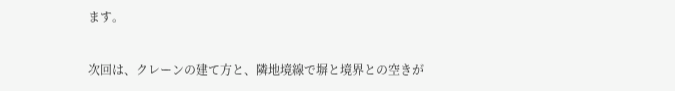ます。

次回は、クレーンの建て方と、隣地境線で塀と境界との空きが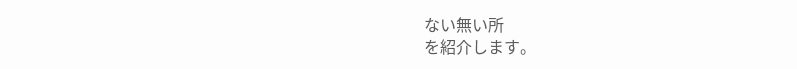ない無い所
を紹介します。